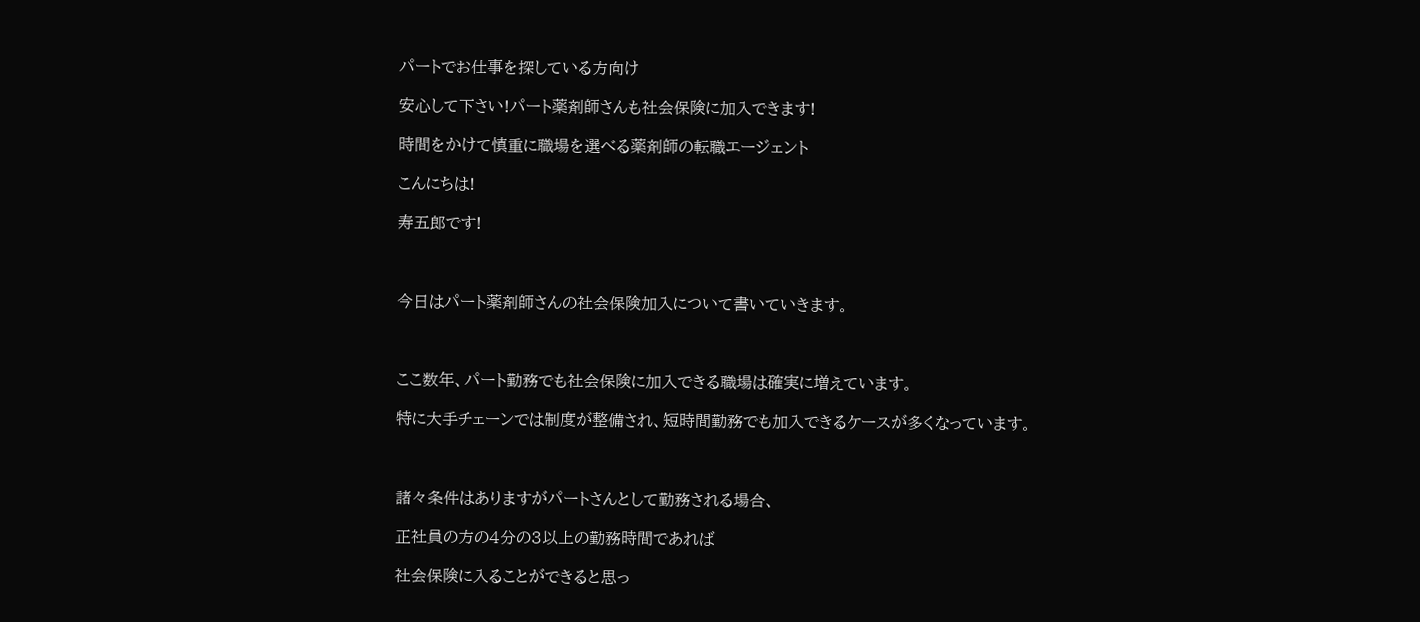パートでお仕事を探している方向け

安心して下さい!パート薬剤師さんも社会保険に加入できます!

時間をかけて慎重に職場を選べる薬剤師の転職エージェント

こんにちは!

寿五郎です!



今日はパート薬剤師さんの社会保険加入について書いていきます。



ここ数年、パート勤務でも社会保険に加入できる職場は確実に増えています。

特に大手チェーンでは制度が整備され、短時間勤務でも加入できるケースが多くなっています。



諸々条件はありますがパートさんとして勤務される場合、

正社員の方の4分の3以上の勤務時間であれば

社会保険に入ることができると思っ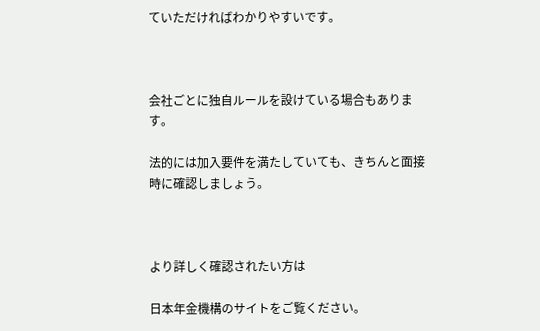ていただければわかりやすいです。



会社ごとに独自ルールを設けている場合もあります。

法的には加入要件を満たしていても、きちんと面接時に確認しましょう。



より詳しく確認されたい方は

日本年金機構のサイトをご覧ください。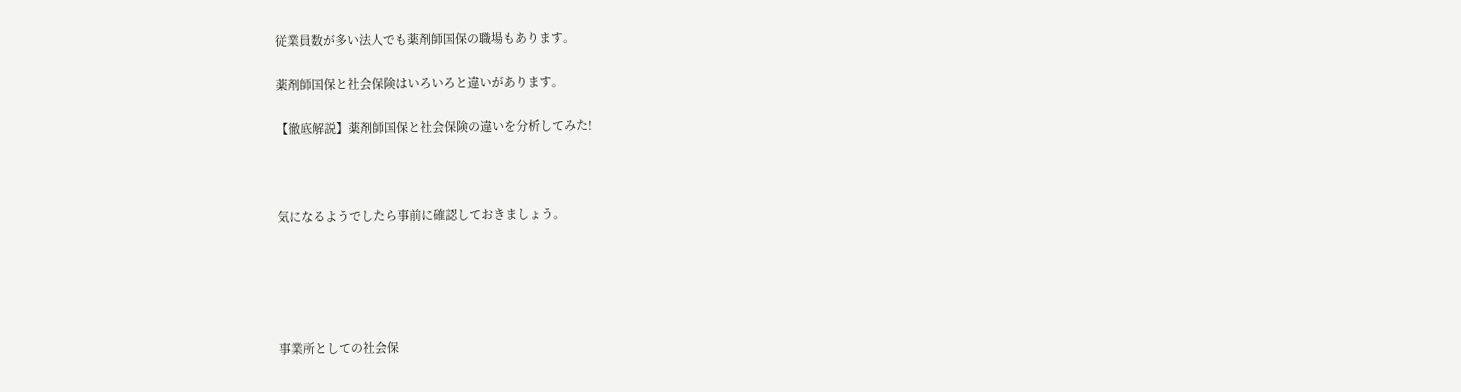従業員数が多い法人でも薬剤師国保の職場もあります。

薬剤師国保と社会保険はいろいろと違いがあります。

【徹底解説】薬剤師国保と社会保険の違いを分析してみた!



気になるようでしたら事前に確認しておきましょう。





事業所としての社会保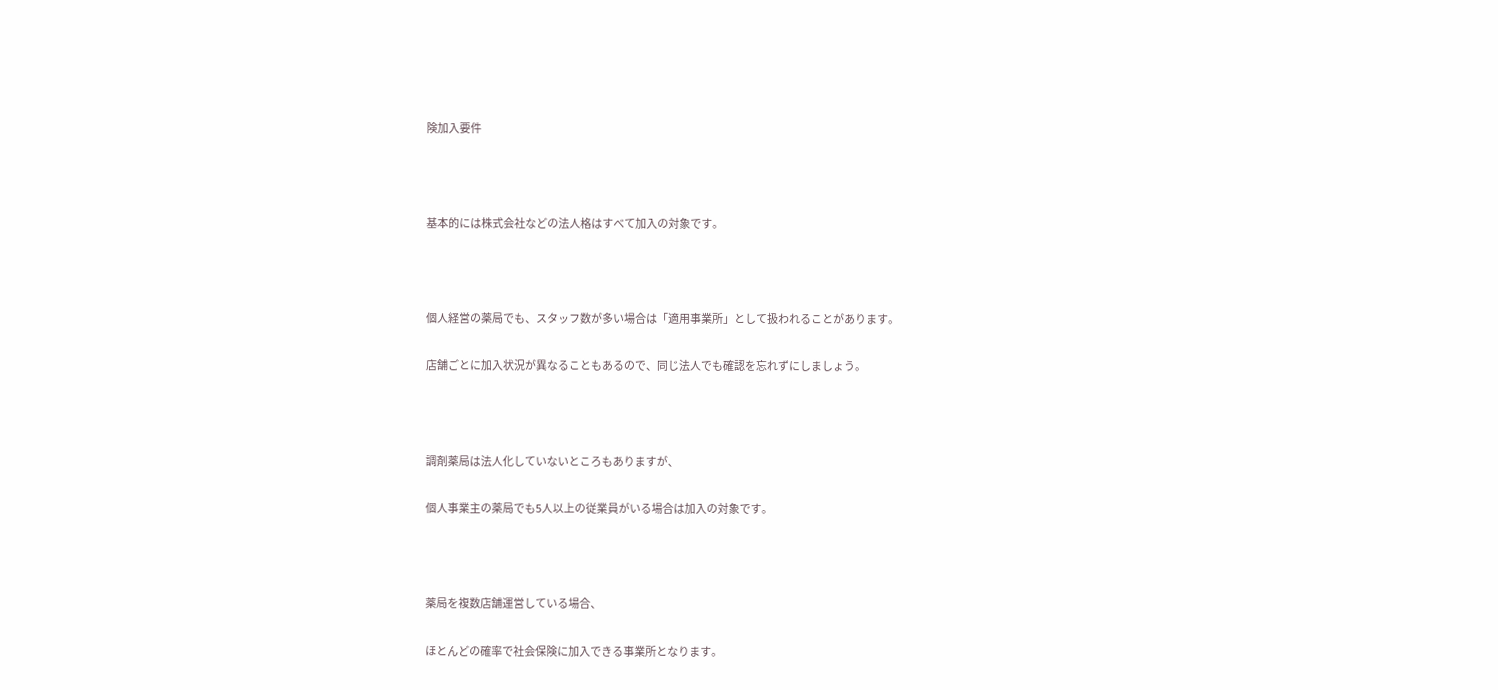険加入要件



基本的には株式会社などの法人格はすべて加入の対象です。



個人経営の薬局でも、スタッフ数が多い場合は「適用事業所」として扱われることがあります。

店舗ごとに加入状況が異なることもあるので、同じ法人でも確認を忘れずにしましょう。



調剤薬局は法人化していないところもありますが、

個人事業主の薬局でも5人以上の従業員がいる場合は加入の対象です。



薬局を複数店舗運営している場合、

ほとんどの確率で社会保険に加入できる事業所となります。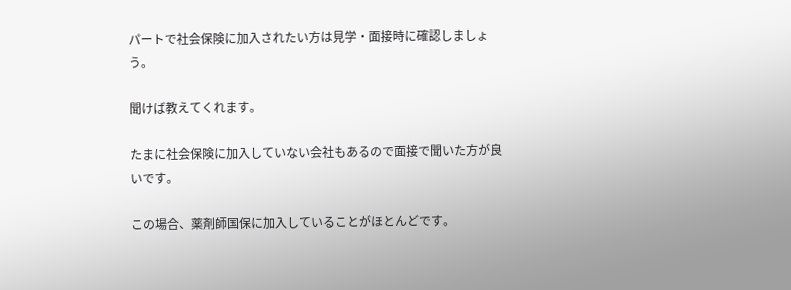パートで社会保険に加入されたい方は見学・面接時に確認しましょう。

聞けば教えてくれます。

たまに社会保険に加入していない会社もあるので面接で聞いた方が良いです。

この場合、薬剤師国保に加入していることがほとんどです。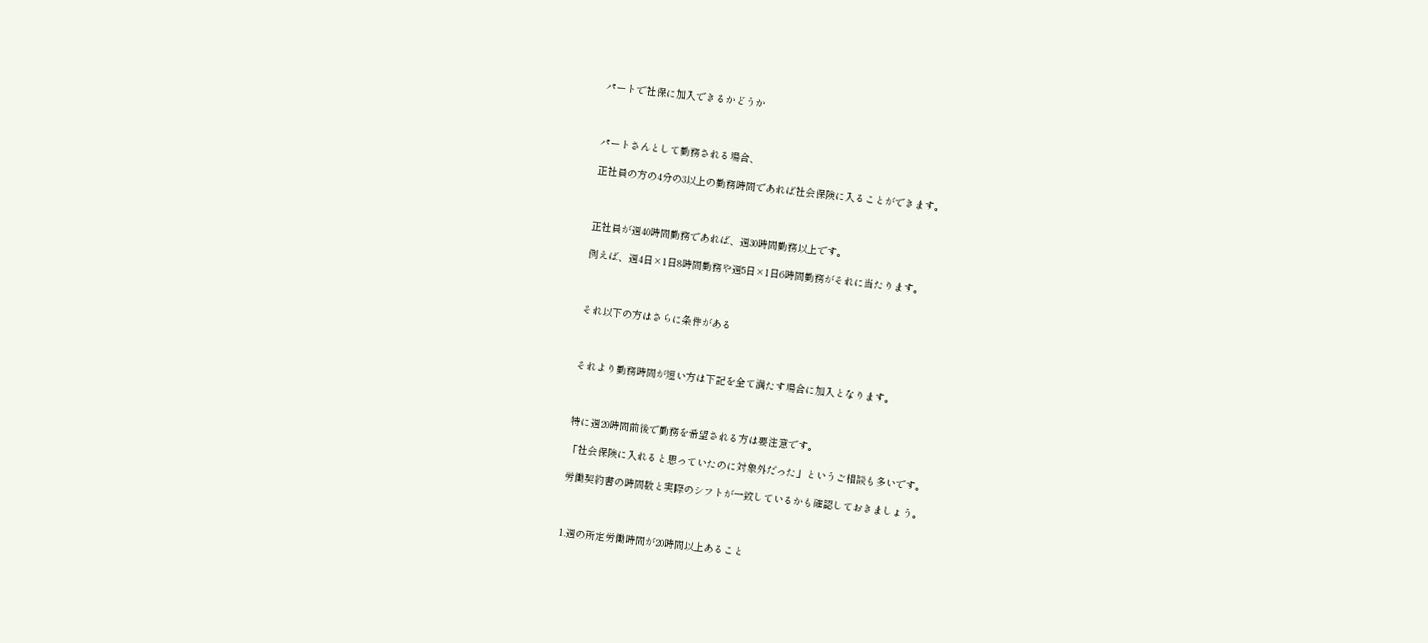パートで社保に加入できるかどうか



パートさんとして勤務される場合、

正社員の方の4分の3以上の勤務時間であれば社会保険に入ることができます。



正社員が週40時間勤務であれば、週30時間勤務以上です。

例えば、週4日×1日8時間勤務や週5日×1日6時間勤務がそれに当たります。



それ以下の方はさらに条件がある



それより勤務時間が短い方は下記を全て満たす場合に加入となります。



特に週20時間前後で勤務を希望される方は要注意です。

「社会保険に入れると思っていたのに対象外だった」というご相談も多いです。

労働契約書の時間数と実際のシフトが一致しているかも確認しておきましょう。



1.週の所定労働時間が20時間以上あること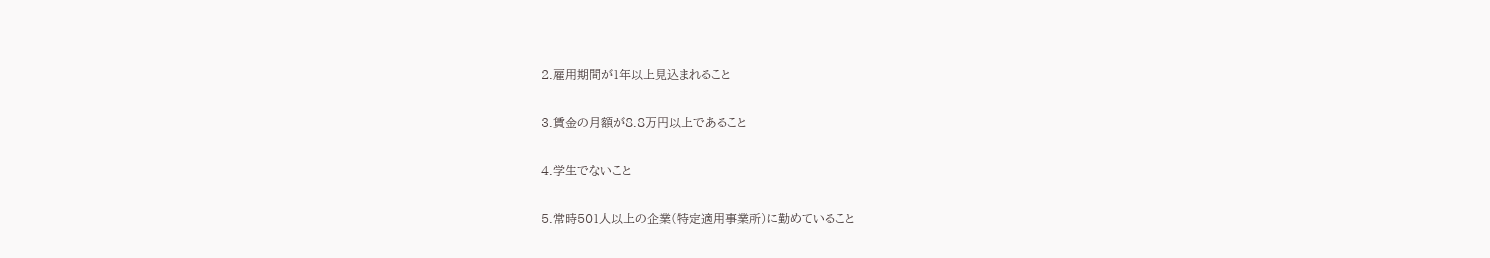2.雇用期間が1年以上見込まれること

3.賃金の月額が8.8万円以上であること

4.学生でないこと

5.常時501人以上の企業(特定適用事業所)に勤めていること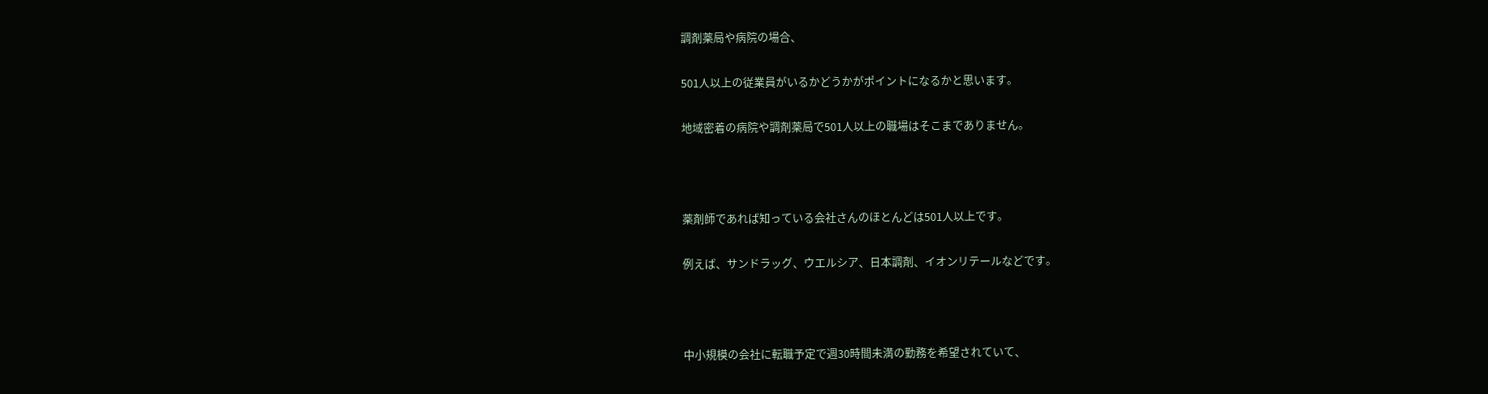調剤薬局や病院の場合、

501人以上の従業員がいるかどうかがポイントになるかと思います。

地域密着の病院や調剤薬局で501人以上の職場はそこまでありません。



薬剤師であれば知っている会社さんのほとんどは501人以上です。

例えば、サンドラッグ、ウエルシア、日本調剤、イオンリテールなどです。



中小規模の会社に転職予定で週30時間未満の勤務を希望されていて、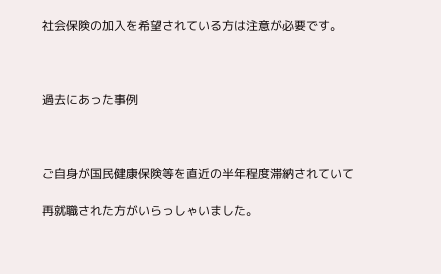社会保険の加入を希望されている方は注意が必要です。



過去にあった事例



ご自身が国民健康保険等を直近の半年程度滞納されていて

再就職された方がいらっしゃいました。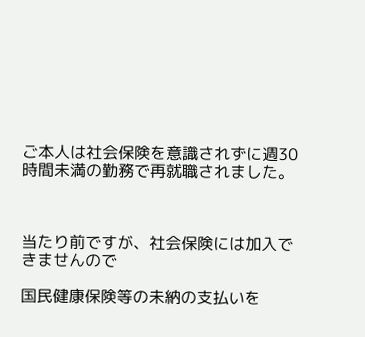ご本人は社会保険を意識されずに週30時間未満の勤務で再就職されました。



当たり前ですが、社会保険には加入できませんので

国民健康保険等の未納の支払いを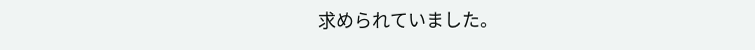求められていました。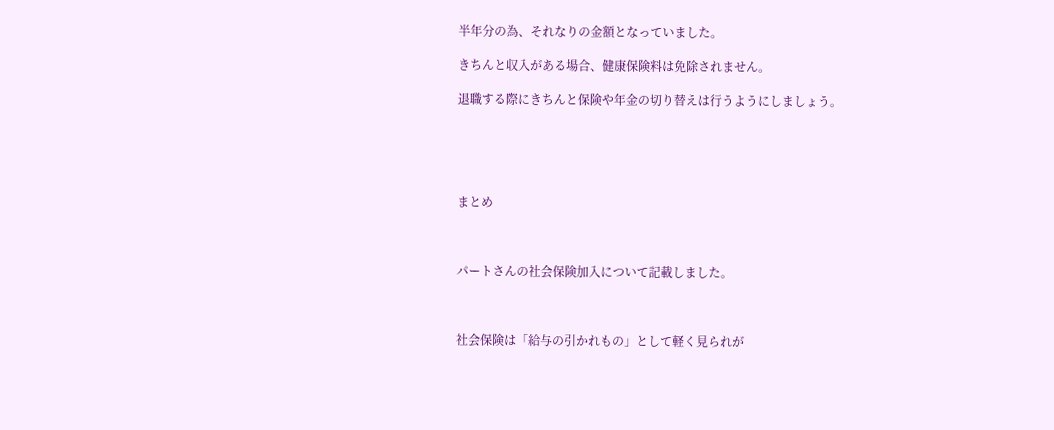半年分の為、それなりの金額となっていました。

きちんと収入がある場合、健康保険料は免除されません。

退職する際にきちんと保険や年金の切り替えは行うようにしましょう。





まとめ



パートさんの社会保険加入について記載しました。



社会保険は「給与の引かれもの」として軽く見られが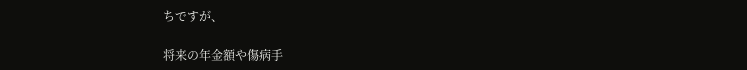ちですが、

将来の年金額や傷病手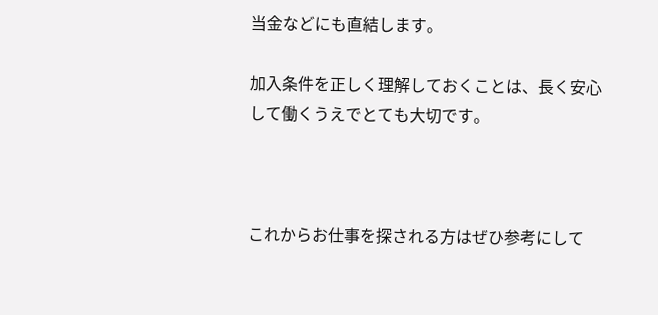当金などにも直結します。

加入条件を正しく理解しておくことは、長く安心して働くうえでとても大切です。



これからお仕事を探される方はぜひ参考にして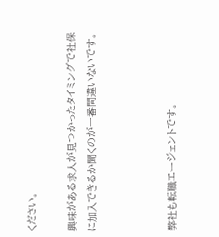ください。

興味がある求人が見つかったタイミングで社保に加入できるか聞くのが一番間違いないです。



弊社も転職エージェントです。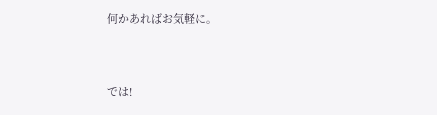何かあればお気軽に。



では!